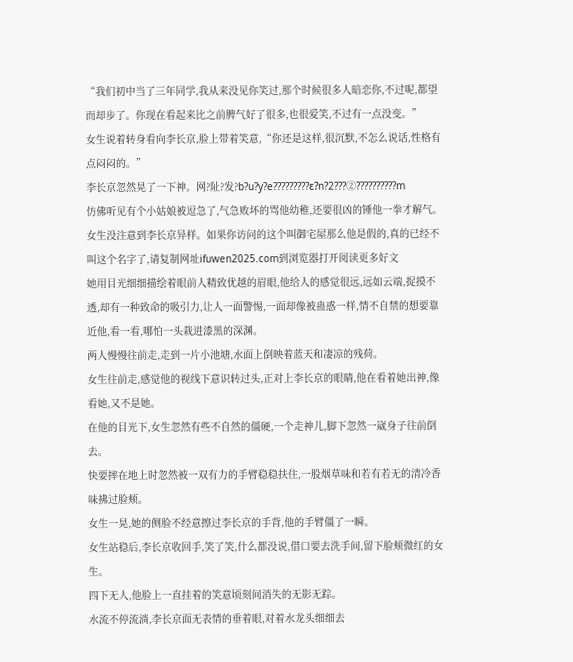“我们初中当了三年同学,我从来没见你笑过,那个时候很多人暗恋你,不过呢,都望而却步了。你现在看起来比之前脾气好了很多,也很爱笑,不过有一点没变。”
女生说着转身看向李长京,脸上带着笑意,“你还是这样,很沉默,不怎么说话,性格有点闷闷的。”
李长京忽然晃了一下神。网?阯?发?b?u?y?e?????????ε?n?2???②??????????m
仿佛听见有个小姑娘被逗急了,气急败坏的骂他幼稚,还要很凶的锤他一拳才解气。
女生没注意到李长京异样。如果你访问的这个叫御宅屋那么他是假的,真的已经不叫这个名字了,请复制网址ifuwen2025.com到浏览器打开阅读更多好文
她用目光细细描绘着眼前人精致优越的眉眼,他给人的感觉很远,远如云端,捉摸不透,却有一种致命的吸引力,让人一面警惕,一面却像被蛊惑一样,情不自禁的想要靠近他,看一看,哪怕一头栽进漆黑的深渊。
两人慢慢往前走,走到一片小池塘,水面上倒映着蓝天和凄凉的残荷。
女生往前走,感觉他的视线下意识转过头,正对上李长京的眼睛,他在看着她出神,像看她,又不是她。
在他的目光下,女生忽然有些不自然的僵硬,一个走神儿,脚下忽然一崴身子往前倒去。
快要摔在地上时忽然被一双有力的手臂稳稳扶住,一股烟草味和若有若无的清冷香味拂过脸颊。
女生一晃,她的侧脸不经意擦过李长京的手背,他的手臂僵了一瞬。
女生站稳后,李长京收回手,笑了笑,什么都没说,借口要去洗手间,留下脸颊微红的女生。
四下无人,他脸上一直挂着的笑意顷刻间消失的无影无踪。
水流不停流淌,李长京面无表情的垂着眼,对着水龙头细细去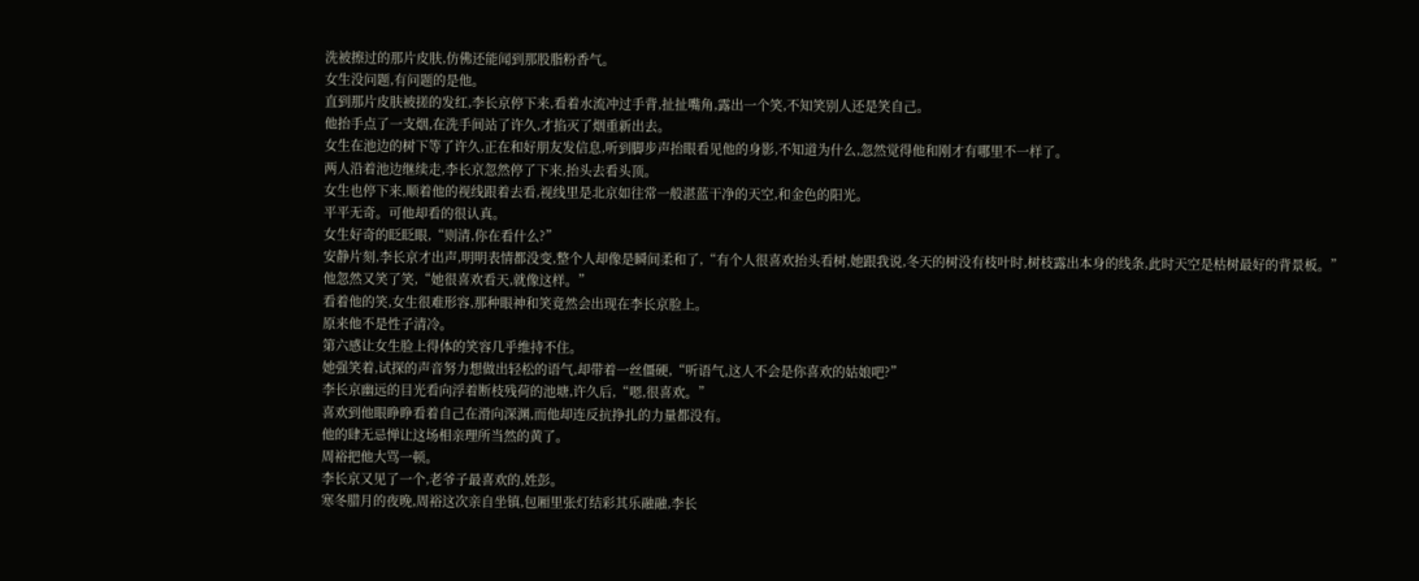洗被擦过的那片皮肤,仿佛还能闻到那股脂粉香气。
女生没问题,有问题的是他。
直到那片皮肤被搓的发红,李长京停下来,看着水流冲过手背,扯扯嘴角,露出一个笑,不知笑别人还是笑自己。
他抬手点了一支烟,在洗手间站了许久,才掐灭了烟重新出去。
女生在池边的树下等了许久,正在和好朋友发信息,听到脚步声抬眼看见他的身影,不知道为什么,忽然觉得他和刚才有哪里不一样了。
两人沿着池边继续走,李长京忽然停了下来,抬头去看头顶。
女生也停下来,顺着他的视线跟着去看,视线里是北京如往常一般湛蓝干净的天空,和金色的阳光。
平平无奇。可他却看的很认真。
女生好奇的眨眨眼,“则清,你在看什么?”
安静片刻,李长京才出声,明明表情都没变,整个人却像是瞬间柔和了,“有个人很喜欢抬头看树,她跟我说,冬天的树没有枝叶时,树枝露出本身的线条,此时天空是枯树最好的背景板。”
他忽然又笑了笑,“她很喜欢看天,就像这样。”
看着他的笑,女生很难形容,那种眼神和笑竟然会出现在李长京脸上。
原来他不是性子清冷。
第六感让女生脸上得体的笑容几乎维持不住。
她强笑着,试探的声音努力想做出轻松的语气,却带着一丝僵硬,“听语气,这人不会是你喜欢的姑娘吧?”
李长京幽远的目光看向浮着断枝残荷的池塘,许久后,“嗯,很喜欢。”
喜欢到他眼睁睁看着自己在滑向深渊,而他却连反抗挣扎的力量都没有。
他的肆无忌惮让这场相亲理所当然的黄了。
周裕把他大骂一顿。
李长京又见了一个,老爷子最喜欢的,姓彭。
寒冬腊月的夜晚,周裕这次亲自坐镇,包厢里张灯结彩其乐融融,李长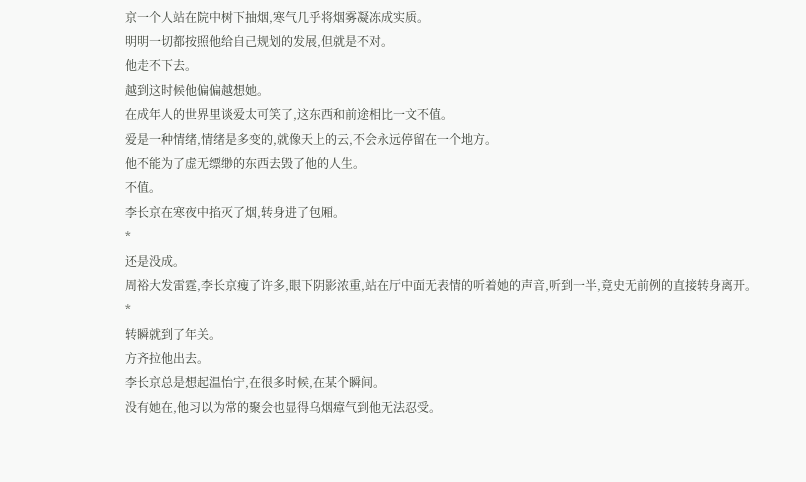京一个人站在院中树下抽烟,寒气几乎将烟雾凝冻成实质。
明明一切都按照他给自己规划的发展,但就是不对。
他走不下去。
越到这时候他偏偏越想她。
在成年人的世界里谈爱太可笑了,这东西和前途相比一文不值。
爱是一种情绪,情绪是多变的,就像天上的云,不会永远停留在一个地方。
他不能为了虚无缥缈的东西去毁了他的人生。
不值。
李长京在寒夜中掐灭了烟,转身进了包厢。
*
还是没成。
周裕大发雷霆,李长京瘦了许多,眼下阴影浓重,站在厅中面无表情的听着她的声音,听到一半,竟史无前例的直接转身离开。
*
转瞬就到了年关。
方齐拉他出去。
李长京总是想起温怡宁,在很多时候,在某个瞬间。
没有她在,他习以为常的聚会也显得乌烟瘴气到他无法忍受。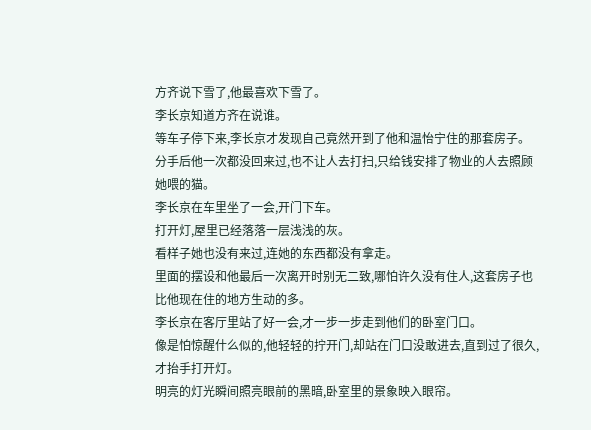方齐说下雪了,他最喜欢下雪了。
李长京知道方齐在说谁。
等车子停下来,李长京才发现自己竟然开到了他和温怡宁住的那套房子。
分手后他一次都没回来过,也不让人去打扫,只给钱安排了物业的人去照顾她喂的猫。
李长京在车里坐了一会,开门下车。
打开灯,屋里已经落落一层浅浅的灰。
看样子她也没有来过,连她的东西都没有拿走。
里面的摆设和他最后一次离开时别无二致,哪怕许久没有住人,这套房子也比他现在住的地方生动的多。
李长京在客厅里站了好一会,才一步一步走到他们的卧室门口。
像是怕惊醒什么似的,他轻轻的拧开门,却站在门口没敢进去,直到过了很久,才抬手打开灯。
明亮的灯光瞬间照亮眼前的黑暗,卧室里的景象映入眼帘。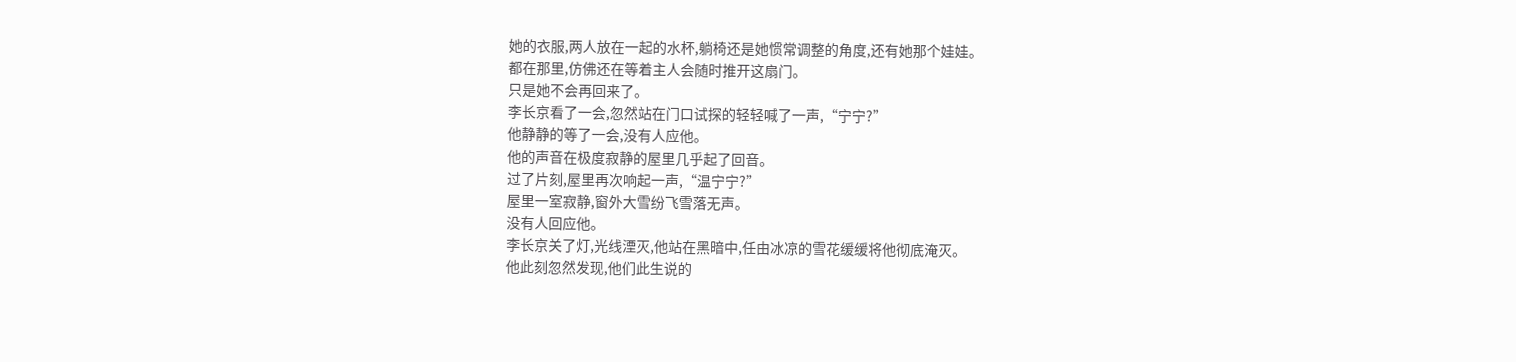她的衣服,两人放在一起的水杯,躺椅还是她惯常调整的角度,还有她那个娃娃。
都在那里,仿佛还在等着主人会随时推开这扇门。
只是她不会再回来了。
李长京看了一会,忽然站在门口试探的轻轻喊了一声,“宁宁?”
他静静的等了一会,没有人应他。
他的声音在极度寂静的屋里几乎起了回音。
过了片刻,屋里再次响起一声,“温宁宁?”
屋里一室寂静,窗外大雪纷飞雪落无声。
没有人回应他。
李长京关了灯,光线湮灭,他站在黑暗中,任由冰凉的雪花缓缓将他彻底淹灭。
他此刻忽然发现,他们此生说的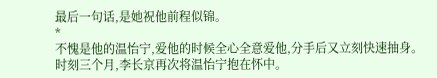最后一句话,是她祝他前程似锦。
*
不愧是他的温怡宁,爱他的时候全心全意爱他,分手后又立刻快速抽身。
时刻三个月,李长京再次将温怡宁抱在怀中。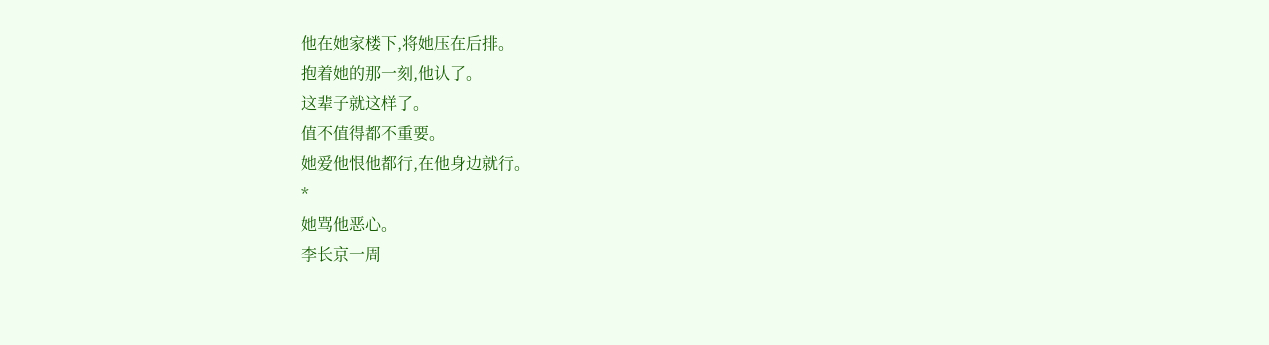他在她家楼下,将她压在后排。
抱着她的那一刻,他认了。
这辈子就这样了。
值不值得都不重要。
她爱他恨他都行,在他身边就行。
*
她骂他恶心。
李长京一周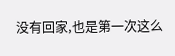没有回家,也是第一次这么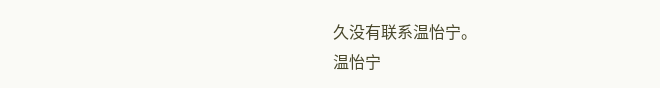久没有联系温怡宁。
温怡宁